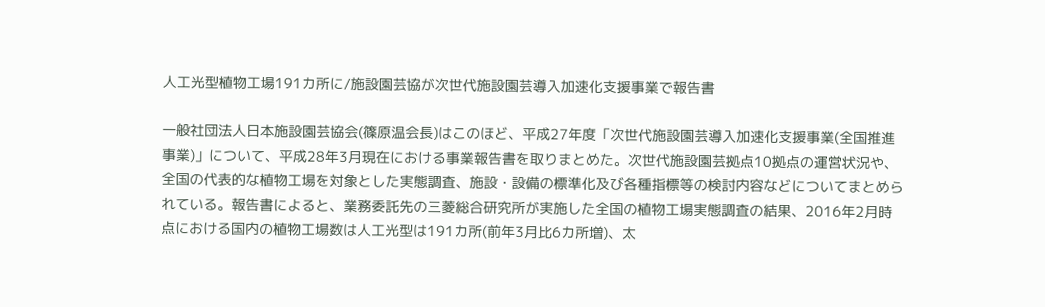人工光型植物工場191カ所に/施設園芸協が次世代施設園芸導入加速化支援事業で報告書

一般社団法人日本施設園芸協会(篠原温会長)はこのほど、平成27年度「次世代施設園芸導入加速化支援事業(全国推進事業)」について、平成28年3月現在における事業報告書を取りまとめた。次世代施設園芸拠点10拠点の運営状況や、全国の代表的な植物工場を対象とした実態調査、施設・設備の標準化及び各種指標等の検討内容などについてまとめられている。報告書によると、業務委託先の三菱総合研究所が実施した全国の植物工場実態調査の結果、2016年2月時点における国内の植物工場数は人工光型は191カ所(前年3月比6カ所増)、太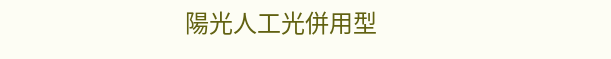陽光人工光併用型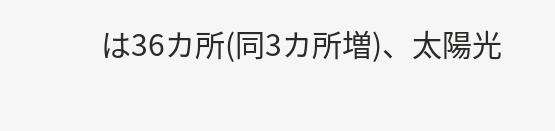は36カ所(同3カ所増)、太陽光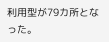利用型が79カ所となった。